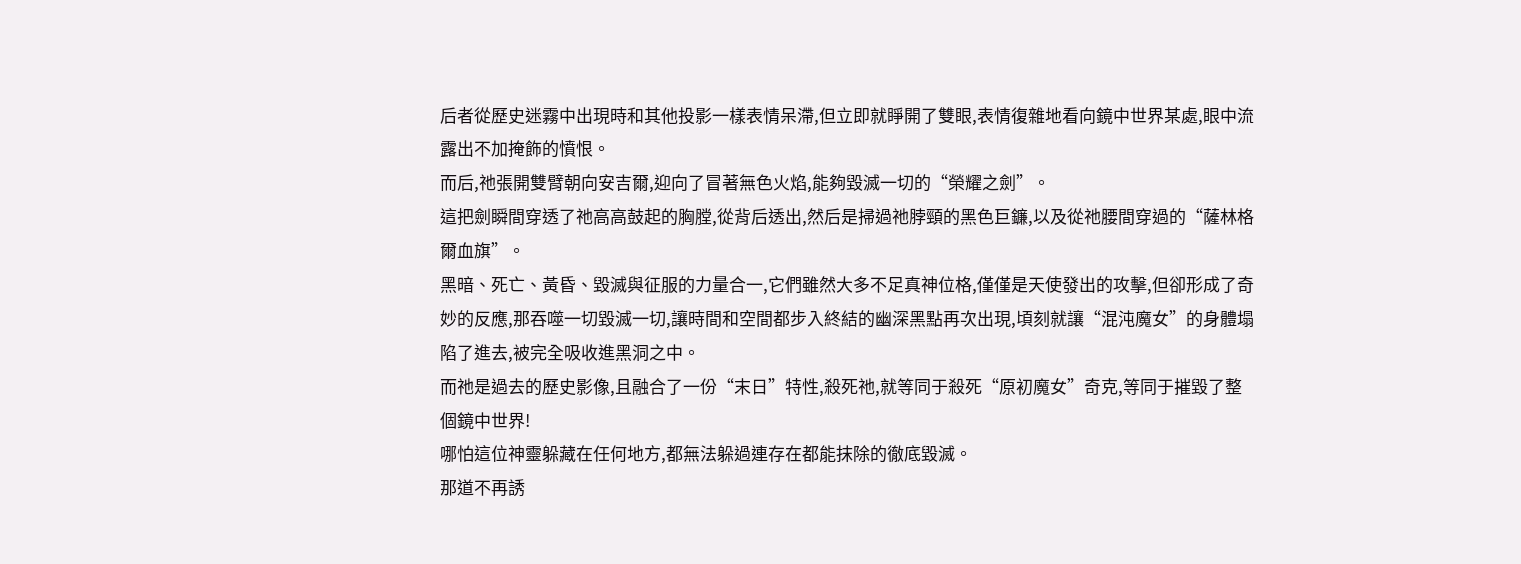后者從歷史迷霧中出現時和其他投影一樣表情呆滯,但立即就睜開了雙眼,表情復雜地看向鏡中世界某處,眼中流露出不加掩飾的憤恨。
而后,祂張開雙臂朝向安吉爾,迎向了冒著無色火焰,能夠毀滅一切的“榮耀之劍”。
這把劍瞬間穿透了祂高高鼓起的胸膛,從背后透出,然后是掃過祂脖頸的黑色巨鐮,以及從祂腰間穿過的“薩林格爾血旗”。
黑暗、死亡、黃昏、毀滅與征服的力量合一,它們雖然大多不足真神位格,僅僅是天使發出的攻擊,但卻形成了奇妙的反應,那吞噬一切毀滅一切,讓時間和空間都步入終結的幽深黑點再次出現,頃刻就讓“混沌魔女”的身體塌陷了進去,被完全吸收進黑洞之中。
而祂是過去的歷史影像,且融合了一份“末日”特性,殺死祂,就等同于殺死“原初魔女”奇克,等同于摧毀了整個鏡中世界!
哪怕這位神靈躲藏在任何地方,都無法躲過連存在都能抹除的徹底毀滅。
那道不再誘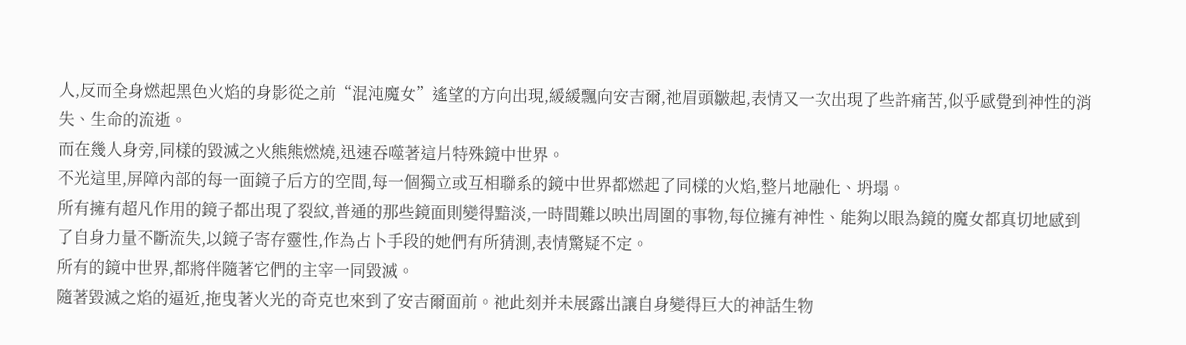人,反而全身燃起黑色火焰的身影從之前“混沌魔女”遙望的方向出現,緩緩飄向安吉爾,祂眉頭皺起,表情又一次出現了些許痛苦,似乎感覺到神性的消失、生命的流逝。
而在幾人身旁,同樣的毀滅之火熊熊燃燒,迅速吞噬著這片特殊鏡中世界。
不光這里,屏障內部的每一面鏡子后方的空間,每一個獨立或互相聯系的鏡中世界都燃起了同樣的火焰,整片地融化、坍塌。
所有擁有超凡作用的鏡子都出現了裂紋,普通的那些鏡面則變得黯淡,一時間難以映出周圍的事物,每位擁有神性、能夠以眼為鏡的魔女都真切地感到了自身力量不斷流失,以鏡子寄存靈性,作為占卜手段的她們有所猜測,表情驚疑不定。
所有的鏡中世界,都將伴隨著它們的主宰一同毀滅。
隨著毀滅之焰的逼近,拖曳著火光的奇克也來到了安吉爾面前。祂此刻并未展露出讓自身變得巨大的神話生物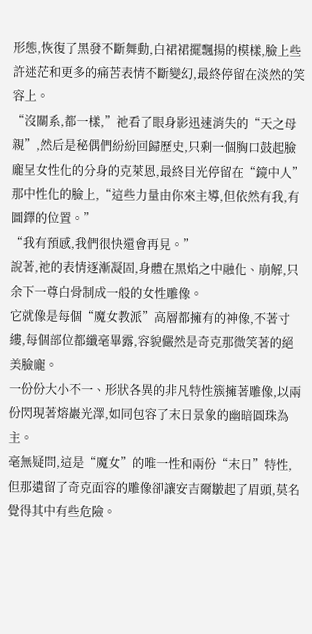形態,恢復了黑發不斷舞動,白裙裙擺飄揚的模樣,臉上些許迷茫和更多的痛苦表情不斷變幻,最終停留在淡然的笑容上。
“沒關系,都一樣,”祂看了眼身影迅速消失的“天之母親”,然后是秘偶們紛紛回歸歷史,只剩一個胸口鼓起臉龐呈女性化的分身的克萊恩,最終目光停留在“鏡中人”那中性化的臉上,“這些力量由你來主導,但依然有我,有圖鐸的位置。”
“我有預感,我們很快還會再見。”
說著,祂的表情逐漸凝固,身體在黑焰之中融化、崩解,只余下一尊白骨制成一般的女性雕像。
它就像是每個“魔女教派”高層都擁有的神像,不著寸縷,每個部位都纖毫畢露,容貌儼然是奇克那微笑著的絕美臉龐。
一份份大小不一、形狀各異的非凡特性簇擁著雕像,以兩份閃現著熔巖光澤,如同包容了末日景象的幽暗圓珠為主。
毫無疑問,這是“魔女”的唯一性和兩份“末日”特性,但那遺留了奇克面容的雕像卻讓安吉爾皺起了眉頭,莫名覺得其中有些危險。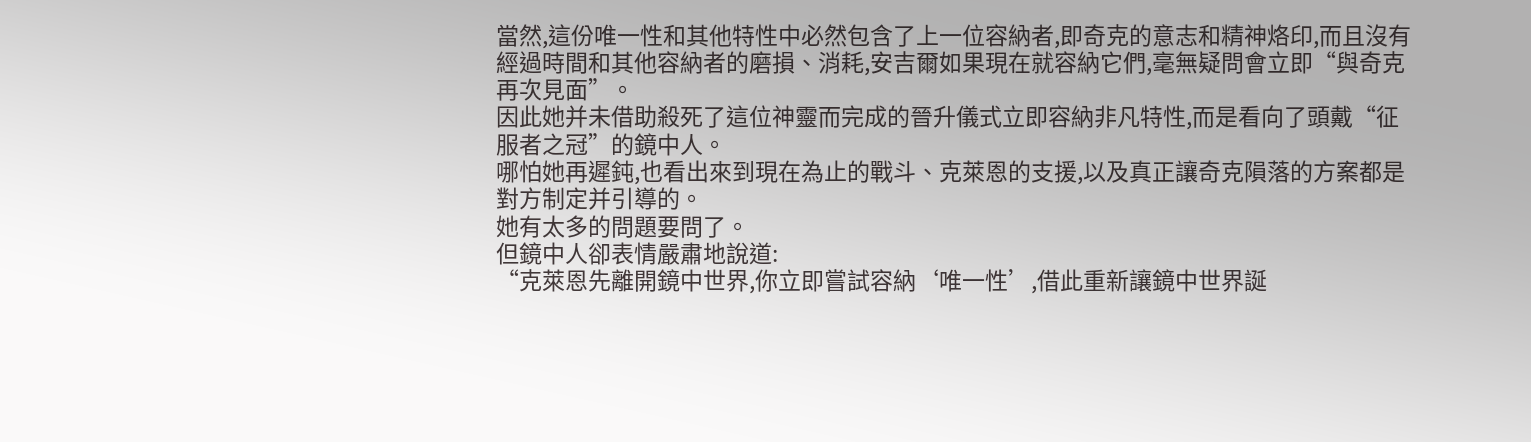當然,這份唯一性和其他特性中必然包含了上一位容納者,即奇克的意志和精神烙印,而且沒有經過時間和其他容納者的磨損、消耗,安吉爾如果現在就容納它們,毫無疑問會立即“與奇克再次見面”。
因此她并未借助殺死了這位神靈而完成的晉升儀式立即容納非凡特性,而是看向了頭戴“征服者之冠”的鏡中人。
哪怕她再遲鈍,也看出來到現在為止的戰斗、克萊恩的支援,以及真正讓奇克隕落的方案都是對方制定并引導的。
她有太多的問題要問了。
但鏡中人卻表情嚴肅地說道:
“克萊恩先離開鏡中世界,你立即嘗試容納‘唯一性’,借此重新讓鏡中世界誕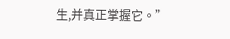生,并真正掌握它。”